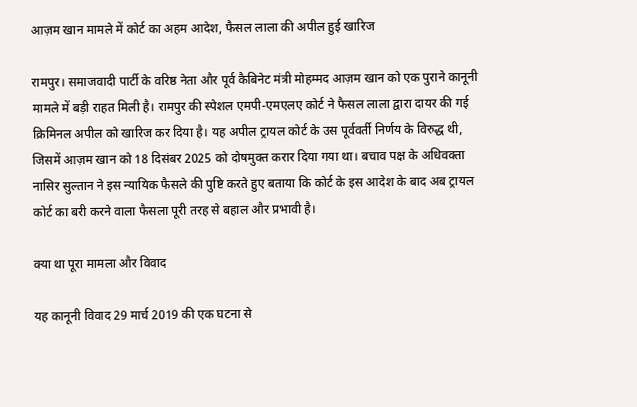आज़म खान मामले में कोर्ट का अहम आदेश, फैसल लाला की अपील हुई खारिज

रामपुर। समाजवादी पार्टी के वरिष्ठ नेता और पूर्व कैबिनेट मंत्री मोहम्मद आज़म खान को एक पुराने कानूनी मामले में बड़ी राहत मिली है। रामपुर की स्पेशल एमपी-एमएलए कोर्ट ने फैसल लाला द्वारा दायर की गई क्रिमिनल अपील को खारिज कर दिया है। यह अपील ट्रायल कोर्ट के उस पूर्ववर्ती निर्णय के विरुद्ध थी, जिसमें आज़म खान को 18 दिसंबर 2025 को दोषमुक्त करार दिया गया था। बचाव पक्ष के अधिवक्ता नासिर सुल्तान ने इस न्यायिक फैसले की पुष्टि करते हुए बताया कि कोर्ट के इस आदेश के बाद अब ट्रायल कोर्ट का बरी करने वाला फैसला पूरी तरह से बहाल और प्रभावी है।

क्या था पूरा मामला और विवाद

यह कानूनी विवाद 29 मार्च 2019 की एक घटना से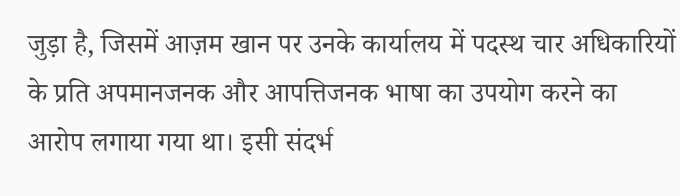जुड़ा है, जिसमें आज़म खान पर उनके कार्यालय में पदस्थ चार अधिकारियों के प्रति अपमानजनक और आपत्तिजनक भाषा का उपयोग करने का आरोप लगाया गया था। इसी संदर्भ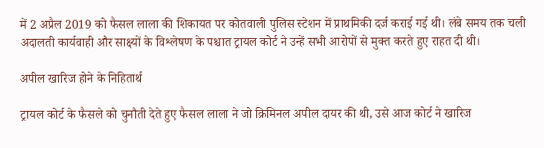में 2 अप्रैल 2019 को फैसल लाला की शिकायत पर कोतवाली पुलिस स्टेशन में प्राथमिकी दर्ज कराई गई थी। लंबे समय तक चली अदालती कार्यवाही और साक्ष्यों के विश्लेषण के पश्चात ट्रायल कोर्ट ने उन्हें सभी आरोपों से मुक्त करते हुए राहत दी थी।

अपील खारिज होने के निहितार्थ

ट्रायल कोर्ट के फैसले को चुनौती देते हुए फैसल लाला ने जो क्रिमिनल अपील दायर की थी, उसे आज कोर्ट ने खारिज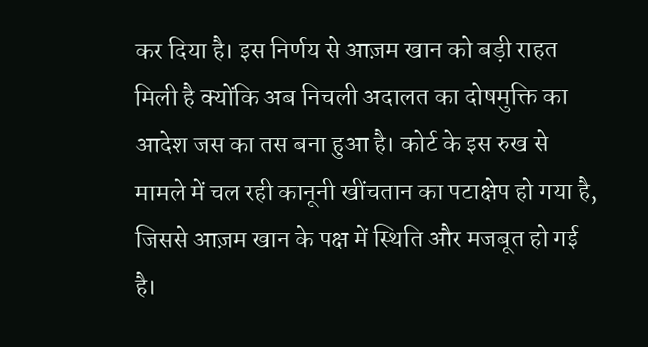कर दिया है। इस निर्णय से आज़म खान को बड़ी राहत मिली है क्योंकि अब निचली अदालत का दोषमुक्ति का आदेश जस का तस बना हुआ है। कोर्ट के इस रुख से मामले में चल रही कानूनी खींचतान का पटाक्षेप हो गया है, जिससे आज़म खान के पक्ष में स्थिति और मजबूत हो गई है।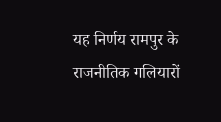यह निर्णय रामपुर के राजनीतिक गलियारों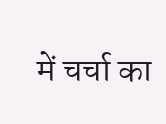में चर्चा का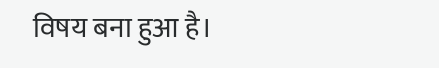विषय बना हुआ है।